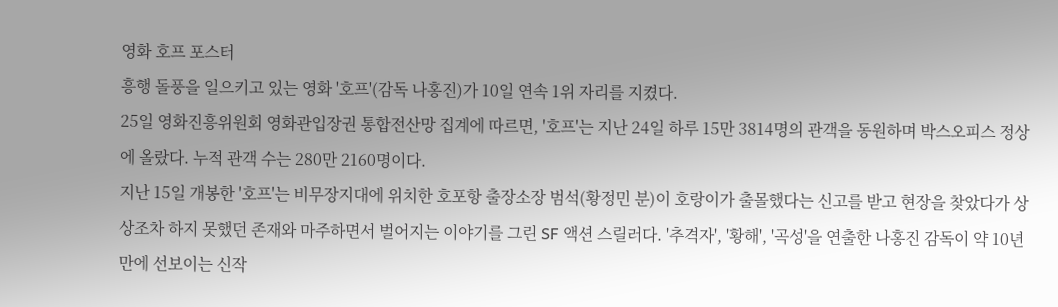영화 호프 포스터
흥행 돌풍을 일으키고 있는 영화 '호프'(감독 나홍진)가 10일 연속 1위 자리를 지켰다.
25일 영화진흥위원회 영화관입장권 통합전산망 집계에 따르면, '호프'는 지난 24일 하루 15만 3814명의 관객을 동원하며 박스오피스 정상에 올랐다. 누적 관객 수는 280만 2160명이다.
지난 15일 개봉한 '호프'는 비무장지대에 위치한 호포항 출장소장 범석(황정민 분)이 호랑이가 출몰했다는 신고를 받고 현장을 찾았다가 상상조차 하지 못했던 존재와 마주하면서 벌어지는 이야기를 그린 SF 액션 스릴러다. '추격자', '황해', '곡성'을 연출한 나홍진 감독이 약 10년 만에 선보이는 신작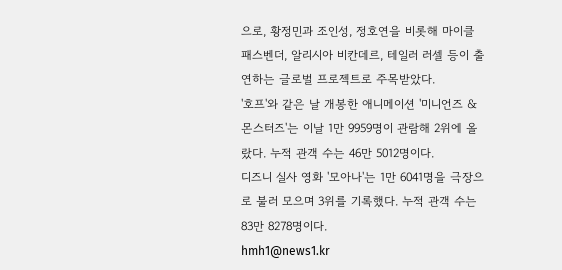으로, 황정민과 조인성, 정호연을 비롯해 마이클 패스벤더, 알리시아 비칸데르, 테일러 러셀 등이 출연하는 글로벌 프로젝트로 주목받았다.
'호프'와 같은 날 개봉한 애니메이션 '미니언즈 & 몬스터즈'는 이날 1만 9959명이 관람해 2위에 올랐다. 누적 관객 수는 46만 5012명이다.
디즈니 실사 영화 '모아나'는 1만 6041명을 극장으로 불러 모으며 3위를 기록했다. 누적 관객 수는 83만 8278명이다.
hmh1@news1.kr